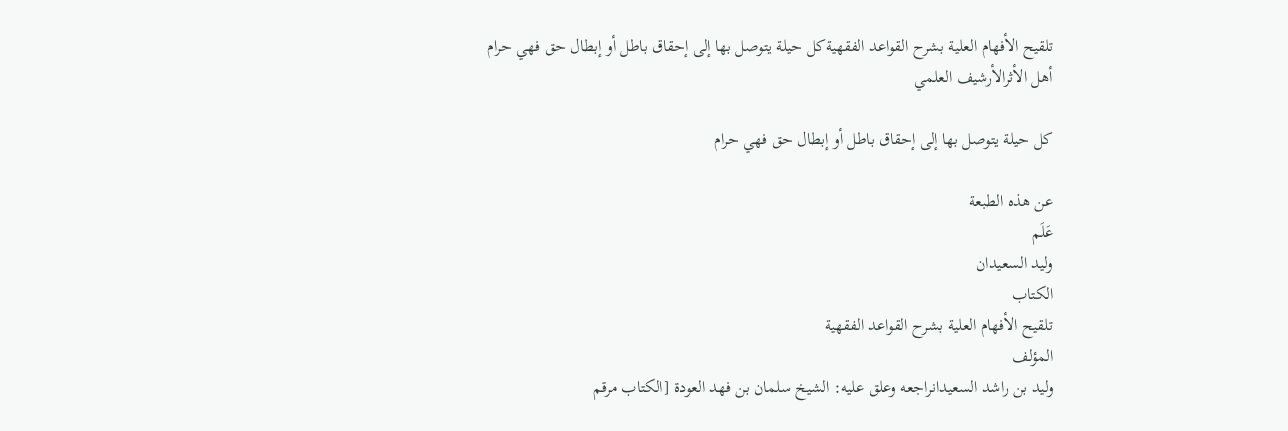تلقيح الأفهام العلية بشرح القواعد الفقهيةكل حيلة يتوصل بها إلى إحقاق باطل أو إبطال حق فهي حرام
أهل الأثرالأرشيف العلمي

كل حيلة يتوصل بها إلى إحقاق باطل أو إبطال حق فهي حرام

عن هذه الطبعة
عَلَم
وليد السعيدان
الكتاب
تلقيح الأفهام العلية بشرح القواعد الفقهية
المؤلف
وليد بن راشد السعيدانراجعه وعلق عليه: الشيخ سلمان بن فهد العودة [الكتاب مرقم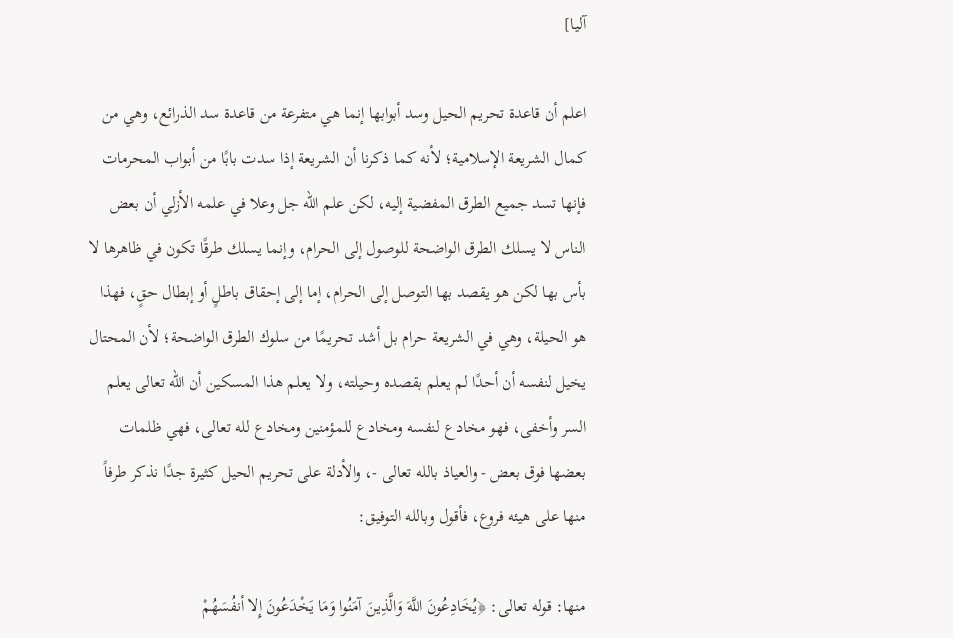آليا]

اعلم أن قاعدة تحريم الحيل وسد أبوابها إنما هي متفرعة من قاعدة سد الذرائع، وهي من كمال الشريعة الإسلامية؛ لأنه كما ذكرنا أن الشريعة إذا سدت بابًا من أبواب المحرمات فإنها تسد جميع الطرق المفضية إليه، لكن علم الله جل وعلا في علمه الأزلي أن بعض الناس لا يسلك الطرق الواضحة للوصول إلى الحرام، وإنما يسلك طرقًا تكون في ظاهرها لا بأس بها لكن هو يقصد بها التوصل إلى الحرام، إما إلى إحقاق باطلٍ أو إبطال حقٍ، فهذا هو الحيلة، وهي في الشريعة حرام بل أشد تحريمًا من سلوك الطرق الواضحة؛ لأن المحتال يخيل لنفسه أن أحدًا لم يعلم بقصده وحيلته، ولا يعلم هذا المسكين أن الله تعالى يعلم السر وأخفى، فهو مخادع لنفسه ومخادع للمؤمنين ومخادع لله تعالى، فهي ظلمات بعضها فوق بعض - والعياذ بالله تعالى -، والأدلة على تحريم الحيل كثيرة جدًا نذكر طرفاً منها على هيئه فروع، فأقول وبالله التوفيق:

منها: قوله تعالى: ﴿يُخَادِعُونَ اللَّهَ وَالَّذِينَ آمَنُوا وَمَا يَخْدَعُونَ إِلا أنفُسَهُمْ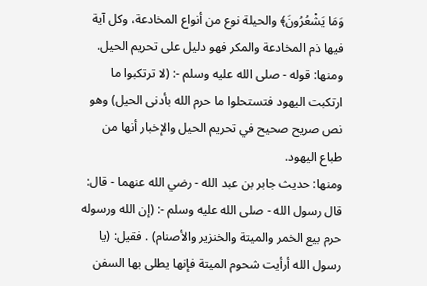وَمَا يَشْعُرُونَ﴾ والحيلة نوع من أنواع المخادعة، وكل آية فيها ذم المخادعة والمكر فهو دليل على تحريم الحيل.
ومنها: قوله - صلى الله عليه وسلم -: (لا ترتكبوا ما ارتكبت اليهود فتستحلوا ما حرم الله بأدنى الحيل) وهو نص صريح صحيح في تحريم الحيل والإخبار أنها من طباع اليهود.
ومنها: حديث جابر بن عبد الله - رضي الله عنهما - قال: قال رسول الله - صلى الله عليه وسلم -: (إن الله ورسوله حرم بيع الخمر والميتة والخنزير والأصنام) . فقيل: (يا رسول الله أرأيت شحوم الميتة فإنها يطلى بها السفن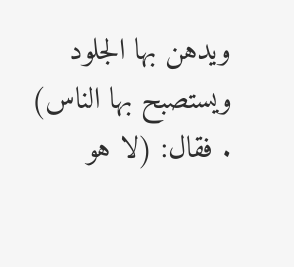ويدهن بها الجلود ويستصبح بها الناس) . فقال: (لا هو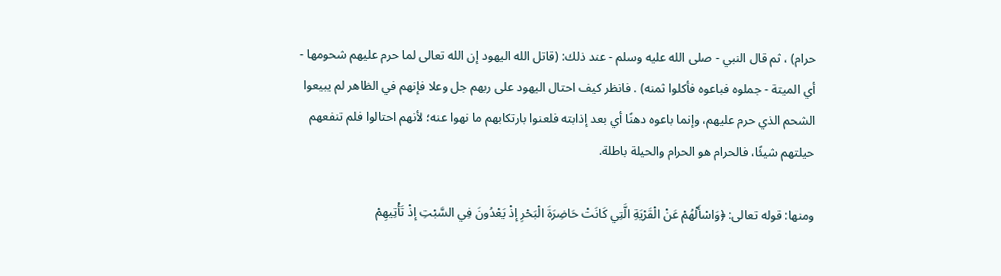حرام) ، ثم قال النبي - صلى الله عليه وسلم - عند ذلك: (قاتل الله اليهود إن الله تعالى لما حرم عليهم شحومها - أي الميتة - جملوه فباعوه فأكلوا ثمنه) . فانظر كيف احتال اليهود على ربهم جل وعلا فإنهم في الظاهر لم يبيعوا الشحم الذي حرم عليهم، وإنما باعوه دهنًا أي بعد إذابته فلعنوا بارتكابهم ما نهوا عنه؛ لأنهم احتالوا فلم تنفعهم حيلتهم شيئًا، فالحرام هو الحرام والحيلة باطلة.

ومنها: قوله تعالى: ﴿وَاسْأَلْهُمْ عَنْ الْقَرْيَةِ الَّتِي كَانَتْ حَاضِرَةَ الْبَحْرِ إذْ يَعْدُونَ فِي السَّبْتِ إذْ تَأْتِيهِمْ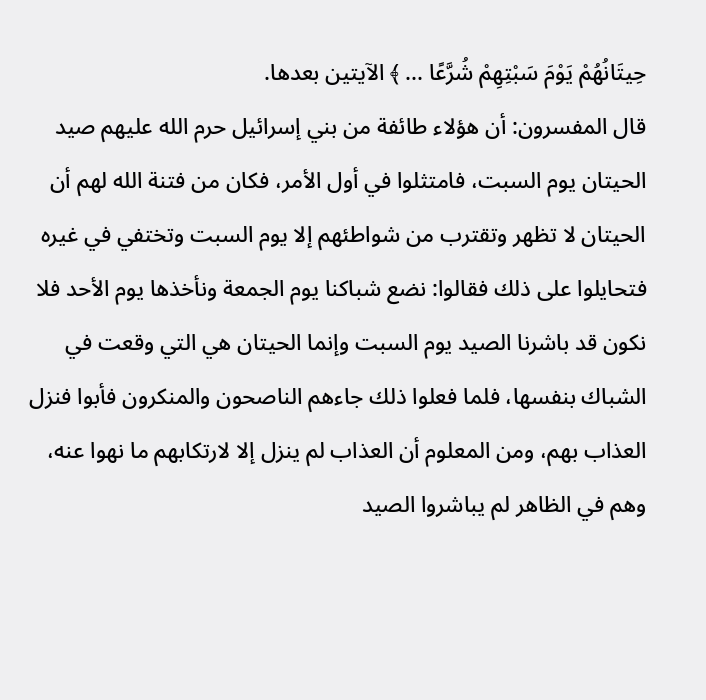حِيتَانُهُمْ يَوْمَ سَبْتِهِمْ شُرَّعًا ... ﴾ الآيتين بعدها.
قال المفسرون: أن هؤلاء طائفة من بني إسرائيل حرم الله عليهم صيد الحيتان يوم السبت، فامتثلوا في أول الأمر، فكان من فتنة الله لهم أن الحيتان لا تظهر وتقترب من شواطئهم إلا يوم السبت وتختفي في غيره فتحايلوا على ذلك فقالوا: نضع شباكنا يوم الجمعة ونأخذها يوم الأحد فلا نكون قد باشرنا الصيد يوم السبت وإنما الحيتان هي التي وقعت في الشباك بنفسها، فلما فعلوا ذلك جاءهم الناصحون والمنكرون فأبوا فنزل العذاب بهم، ومن المعلوم أن العذاب لم ينزل إلا لارتكابهم ما نهوا عنه، وهم في الظاهر لم يباشروا الصيد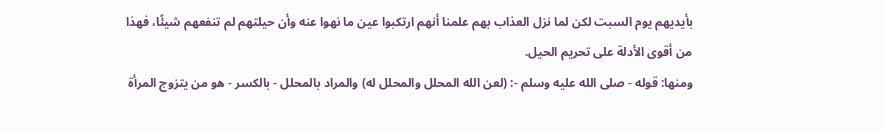بأيديهم يوم السبت لكن لما نزل العذاب بهم علمنا أنهم ارتكبوا عين ما نهوا عنه وأن حيلتهم لم تنفعهم شيئًا، فهذا من أقوى الأدلة على تحريم الحيل.
ومنها: قوله - صلى الله عليه وسلم -: (لعن الله المحلل والمحلل له) والمراد بالمحلل - بالكسر - هو من يتزوج المرأة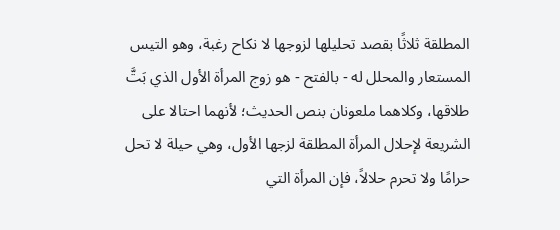المطلقة ثلاثًا بقصد تحليلها لزوجها لا نكاح رغبة، وهو التيس المستعار والمحلل له - بالفتح - هو زوج المرأة الأول الذي بَتَّ طلاقها، وكلاهما ملعونان بنص الحديث؛ لأنهما احتالا على الشريعة لإحلال المرأة المطلقة لزجها الأول، وهي حيلة لا تحل حرامًا ولا تحرم حلالاً، فإن المرأة التي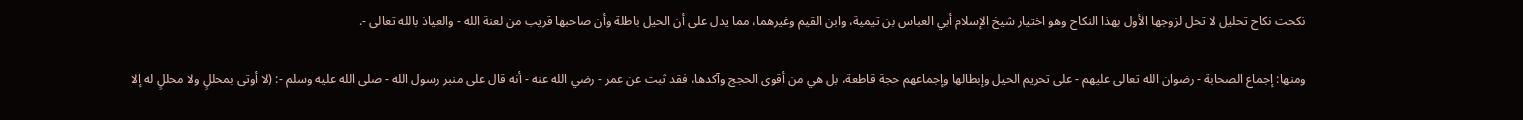نكحت نكاح تحليل لا تحل لزوجها الأول بهذا النكاح وهو اختيار شيخ الإسلام أبي العباس بن تيمية، وابن القيم وغيرهما، مما يدل على أن الحيل باطلة وأن صاحبها قريب من لعنة الله - والعياذ بالله تعالى -.

ومنها: إجماع الصحابة - رضوان الله تعالى عليهم - على تحريم الحيل وإبطالها وإجماعهم حجة قاطعة، بل هي من أقوى الحجج وآكدها، فقد ثبت عن عمر - رضي الله عنه - أنه قال على منبر رسول الله - صلى الله عليه وسلم -: (لا أوتى بمحللٍ ولا محللٍ له إلا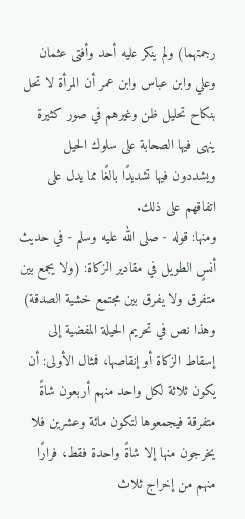رجمتهما) ولم ينكر عليه أحد وأفتى عثمان وعلي وابن عباس وابن عمر أن المرأة لا تحل بنكاح تحليل ظن وغيرهم في صور كثيرة ينهى فيها الصحابة على سلوك الحيل ويشددون فيها تشديدًا بالغًا مما يدل على اتفاقهم على ذلك.
ومنها: قوله - صلى الله عليه وسلم - في حديث أنسٍ الطويل في مقادير الزكاة: (ولا يجمع بين متفرق ولا يفرق بين مجتمع خشية الصدقة) وهذا نص في تحريم الحيلة المفضية إلى إسقاط الزكاة أو إنقاصها، فمثال الأولى: أن يكون ثلاثة لكل واحد منهم أربعون شاةً متفرقة فيجمعوها لتكون مائة وعشرين فلا يخرجون منها إلا شاةً واحدة فقط، فرارًا منهم من إخراج ثلاث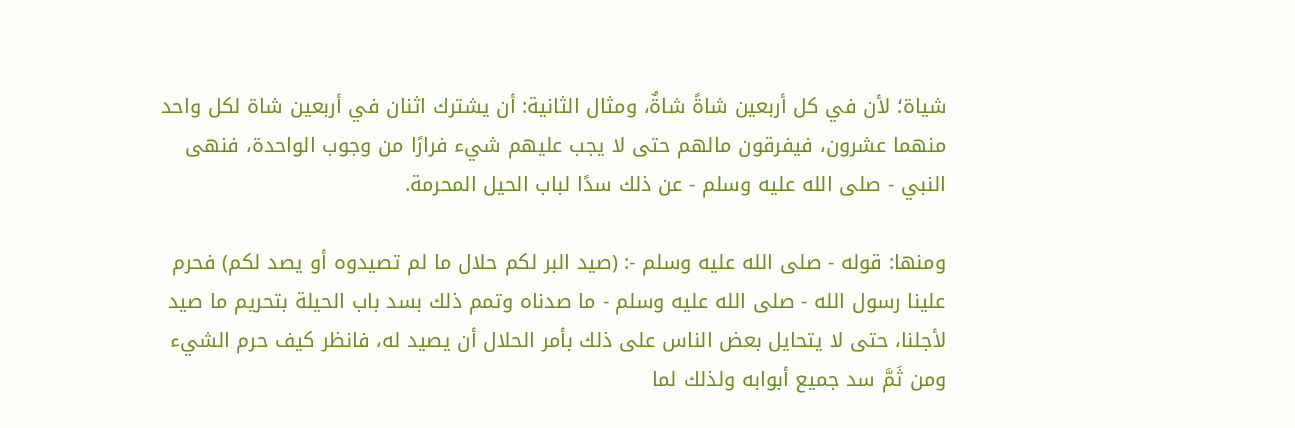شياة؛ لأن في كل أربعين شاةً شاةٌ، ومثال الثانية: أن يشترك اثنان في أربعين شاة لكل واحد منهما عشرون، فيفرقون مالهم حتى لا يجب عليهم شيء فرارًا من وجوب الواحدة، فنهى النبي - صلى الله عليه وسلم - عن ذلك سدًا لباب الحيل المحرمة.

ومنها: قوله - صلى الله عليه وسلم -: (صيد البر لكم حلال ما لم تصيدوه أو يصد لكم) فحرم علينا رسول الله - صلى الله عليه وسلم - ما صدناه وتمم ذلك بسد باب الحيلة بتحريم ما صيد لأجلنا، حتى لا يتحايل بعض الناس على ذلك بأمر الحلال أن يصيد له، فانظر كيف حرم الشيء ومن ثَمَّ سد جميع أبوابه ولذلك لما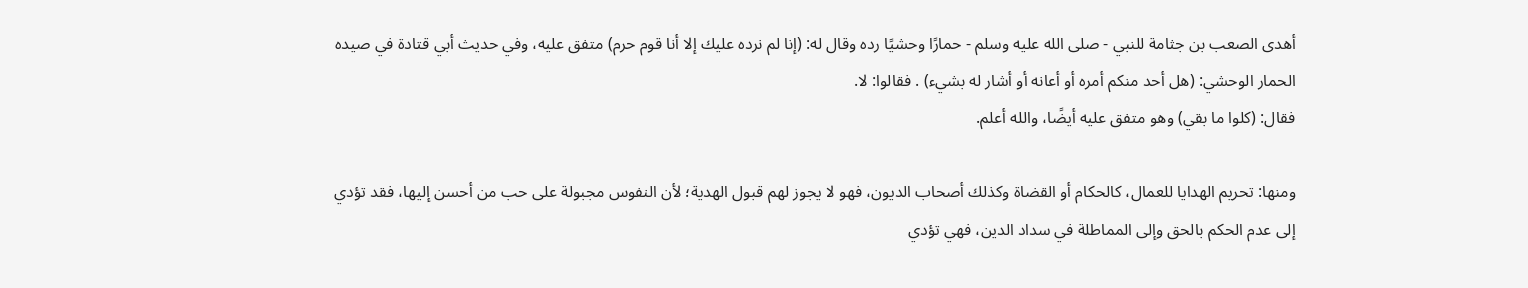أهدى الصعب بن جثامة للنبي - صلى الله عليه وسلم - حمارًا وحشيًا رده وقال له: (إنا لم نرده عليك إلا أنا قوم حرم) متفق عليه، وفي حديث أبي قتادة في صيده الحمار الوحشي: (هل أحد منكم أمره أو أعانه أو أشار له بشيء) . فقالوا: لا.
فقال: (كلوا ما بقي) وهو متفق عليه أيضًا، والله أعلم.

ومنها: تحريم الهدايا للعمال، كالحكام أو القضاة وكذلك أصحاب الديون، فهو لا يجوز لهم قبول الهدية؛ لأن النفوس مجبولة على حب من أحسن إليها، فقد تؤدي إلى عدم الحكم بالحق وإلى المماطلة في سداد الدين، فهي تؤدي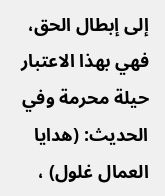إلى إبطال الحق، فهي بهذا الاعتبار حيلة محرمة وفي الحديث: (هدايا العمال غلول) ،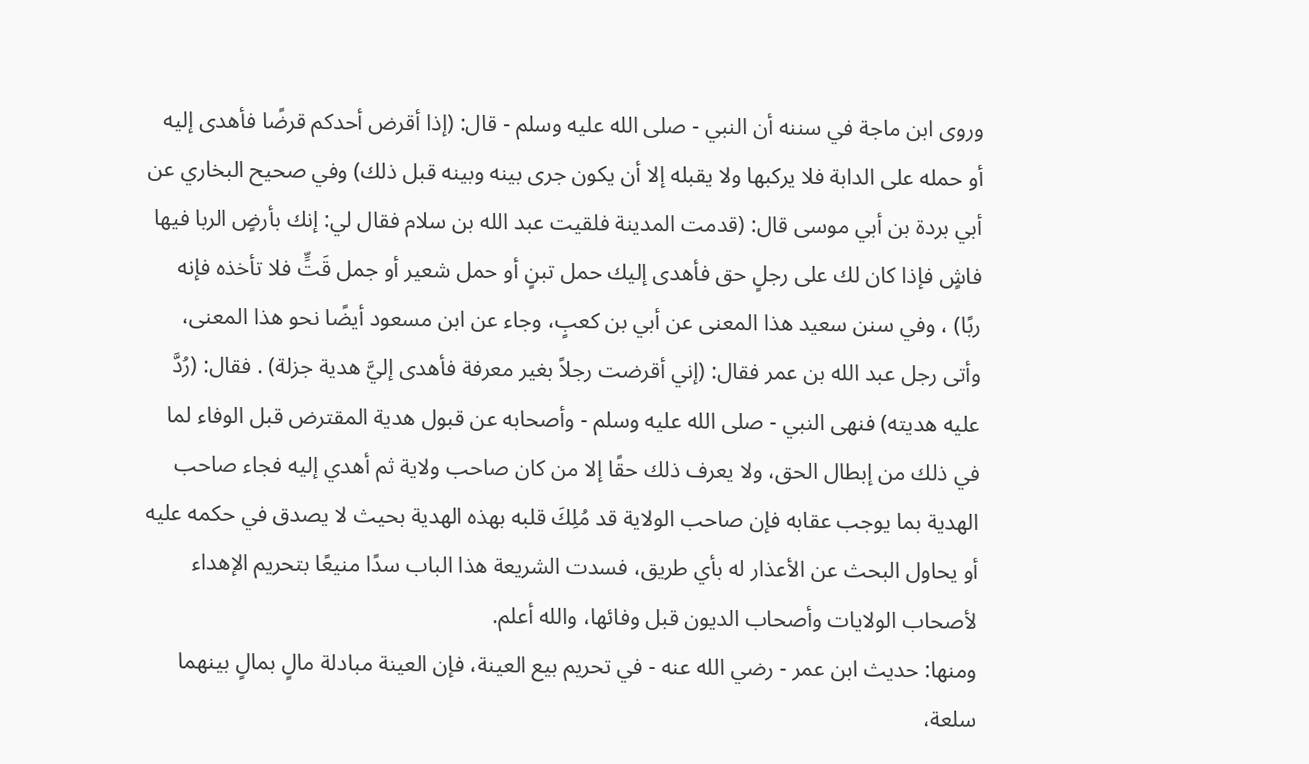وروى ابن ماجة في سننه أن النبي - صلى الله عليه وسلم - قال: (إذا أقرض أحدكم قرضًا فأهدى إليه أو حمله على الدابة فلا يركبها ولا يقبله إلا أن يكون جرى بينه وبينه قبل ذلك) وفي صحيح البخاري عن أبي بردة بن أبي موسى قال: (قدمت المدينة فلقيت عبد الله بن سلام فقال لي: إنك بأرضٍ الربا فيها فاشٍ فإذا كان لك على رجلٍ حق فأهدى إليك حمل تبنٍ أو حمل شعير أو جمل قَتٍّ فلا تأخذه فإنه ربًا) ، وفي سنن سعيد هذا المعنى عن أبي بن كعبٍ، وجاء عن ابن مسعود أيضًا نحو هذا المعنى، وأتى رجل عبد الله بن عمر فقال: (إني أقرضت رجلاً بغير معرفة فأهدى إليَّ هدية جزلة) . فقال: (رُدَّ عليه هديته) فنهى النبي - صلى الله عليه وسلم - وأصحابه عن قبول هدية المقترض قبل الوفاء لما في ذلك من إبطال الحق، ولا يعرف ذلك حقًا إلا من كان صاحب ولاية ثم أهدي إليه فجاء صاحب الهدية بما يوجب عقابه فإن صاحب الولاية قد مُلِكَ قلبه بهذه الهدية بحيث لا يصدق في حكمه عليه أو يحاول البحث عن الأعذار له بأي طريق، فسدت الشريعة هذا الباب سدًا منيعًا بتحريم الإهداء لأصحاب الولايات وأصحاب الديون قبل وفائها، والله أعلم.
ومنها: حديث ابن عمر - رضي الله عنه - في تحريم بيع العينة، فإن العينة مبادلة مالٍ بمالٍ بينهما سلعة،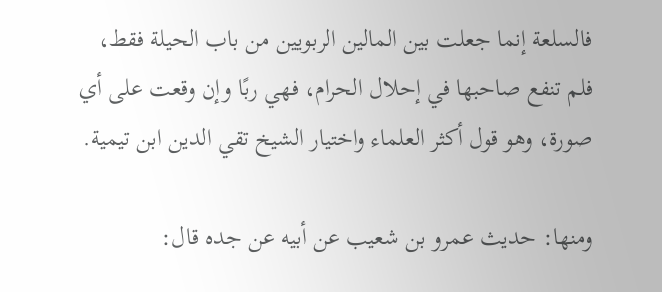فالسلعة إنما جعلت بين المالين الربويين من باب الحيلة فقط، فلم تنفع صاحبها في إحلال الحرام، فهي ربًا وإن وقعت على أي صورة، وهو قول أكثر العلماء واختيار الشيخ تقي الدين ابن تيمية.

ومنها: حديث عمرو بن شعيب عن أبيه عن جده قال: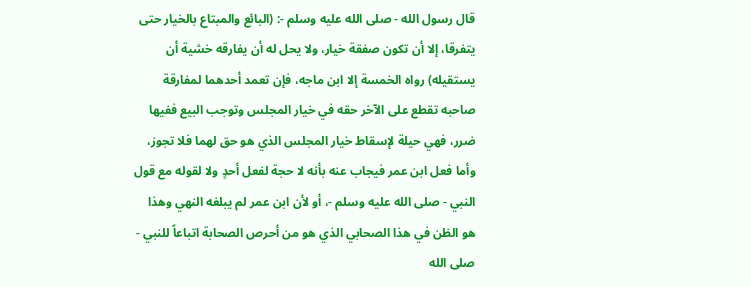قال رسول الله - صلى الله عليه وسلم -: (البائع والمبتاع بالخيار حتى يتفرقا، إلا أن تكون صفقة خيار، ولا يحل له أن يفارقه خشية أن يستقيله) رواه الخمسة إلا ابن ماجه، فإن تعمد أحدهما لمفارقة صاحبه تقطع على الآخر حقه في خيار المجلس وتوجب البيع ففيها ضرر، فهي حيلة لإسقاط خيار المجلس الذي هو حق لهما فلا تجوز، وأما فعل ابن عمر فيجاب عنه بأنه لا حجة لفعل أحدٍ ولا لقوله مع قول النبي - صلى الله عليه وسلم -، أو لأن ابن عمر لم يبلغه النهي وهذا هو الظن في هذا الصحابي الذي هو من أحرص الصحابة اتباعاً للنبي - صلى الله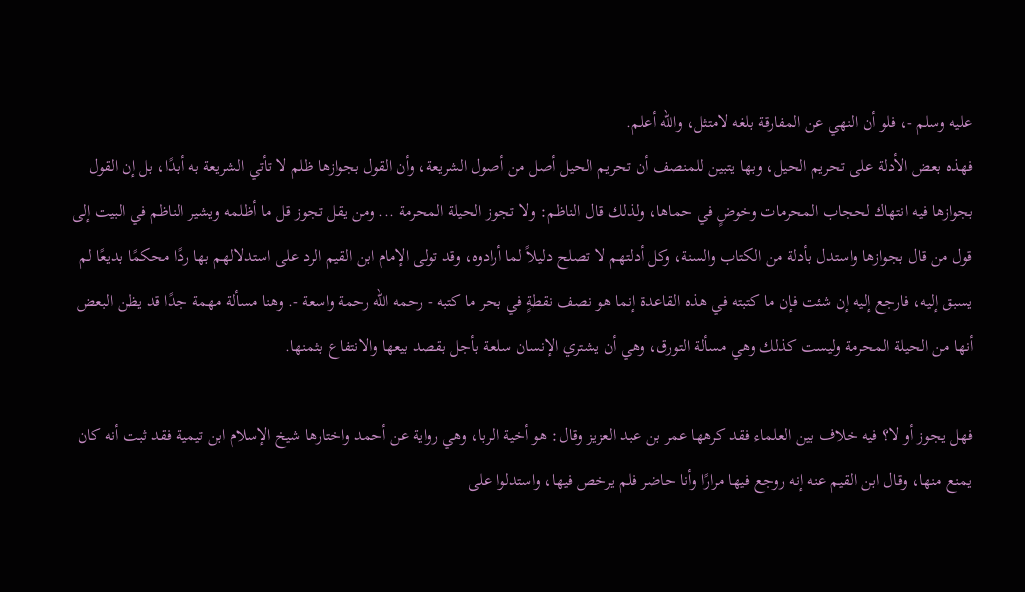عليه وسلم -، فلو أن النهي عن المفارقة بلغه لامتثل، والله أعلم.
فهذه بعض الأدلة على تحريم الحيل، وبها يتبين للمنصف أن تحريم الحيل أصل من أصول الشريعة، وأن القول بجوازها ظلم لا تأتي الشريعة به أبدًا، بل إن القول بجوازها فيه انتهاك لحجاب المحرمات وخوضٍ في حماها، ولذلك قال الناظم: ولا تجوز الحيلة المحرمة ... ومن يقل تجوز قل ما أظلمه ويشير الناظم في البيت إلى قول من قال بجوازها واستدل بأدلة من الكتاب والسنة، وكل أدلتهم لا تصلح دليلاً لما أرادوه، وقد تولى الإمام ابن القيم الرد على استدلالهم بها ردًا محكمًا بديعًا لم يسبق إليه، فارجع إليه إن شئت فإن ما كتبته في هذه القاعدة إنما هو نصف نقطةٍ في بحر ما كتبه - رحمه الله رحمة واسعة -. وهنا مسألة مهمة جدًا قد يظن البعض أنها من الحيلة المحرمة وليست كذلك وهي مسألة التورق، وهي أن يشتري الإنسان سلعة بأجل بقصد بيعها والانتفاع بثمنها.

فهل يجوز أو لا؟ فيه خلاف بين العلماء فقد كرهها عمر بن عبد العزيز وقال: هو أخية الربا، وهي رواية عن أحمد واختارها شيخ الإسلام ابن تيمية فقد ثبت أنه كان يمنع منها، وقال ابن القيم عنه إنه روجع فيها مرارًا وأنا حاضر فلم يرخص فيها، واستدلوا على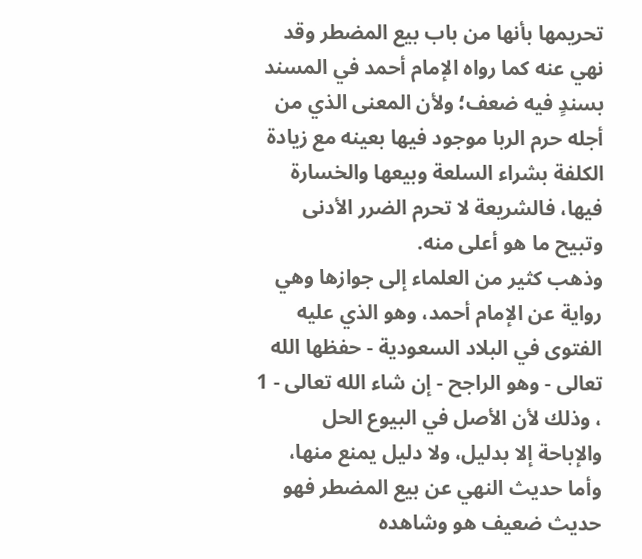تحريمها بأنها من باب بيع المضطر وقد نهي عنه كما رواه الإمام أحمد في المسند بسندٍ فيه ضعف؛ ولأن المعنى الذي من أجله حرم الربا موجود فيها بعينه مع زيادة الكلفة بشراء السلعة وبيعها والخسارة فيها، فالشريعة لا تحرم الضرر الأدنى وتبيح ما هو أعلى منه.
وذهب كثير من العلماء إلى جوازها وهي رواية عن الإمام أحمد، وهو الذي عليه الفتوى في البلاد السعودية - حفظها الله تعالى - وهو الراجح - إن شاء الله تعالى - 1 ، وذلك لأن الأصل في البيوع الحل والإباحة إلا بدليل، ولا دليل يمنع منها، وأما حديث النهي عن بيع المضطر فهو حديث ضعيف هو وشاهده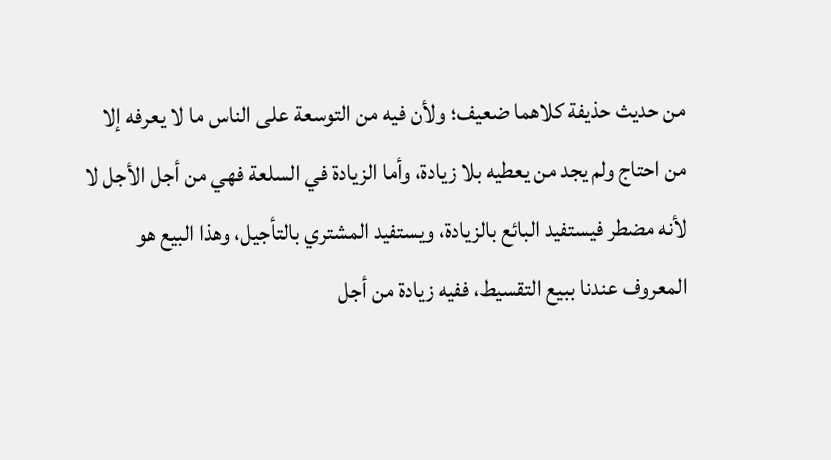من حديث حذيفة كلاهما ضعيف؛ ولأن فيه من التوسعة على الناس ما لا يعرفه إلا من احتاج ولم يجد من يعطيه بلا زيادة، وأما الزيادة في السلعة فهي من أجل الأجل لا لأنه مضطر فيستفيد البائع بالزيادة، ويستفيد المشتري بالتأجيل، وهذا البيع هو المعروف عندنا ببيع التقسيط، ففيه زيادة من أجل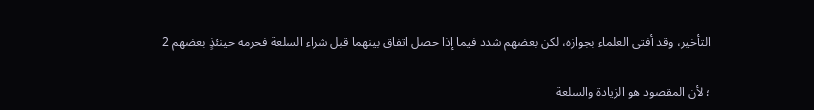التأخير، وقد أفتى العلماء بجوازه، لكن بعضهم شدد فيما إذا حصل اتفاق بينهما قبل شراء السلعة فحرمه حينئذٍ بعضهم 2

؛ لأن المقصود هو الزيادة والسلعة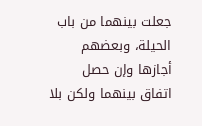جعلت بينهما من باب الحيلة، وبعضهم أجازها وإن حصل اتفاق بينهما ولكن بلا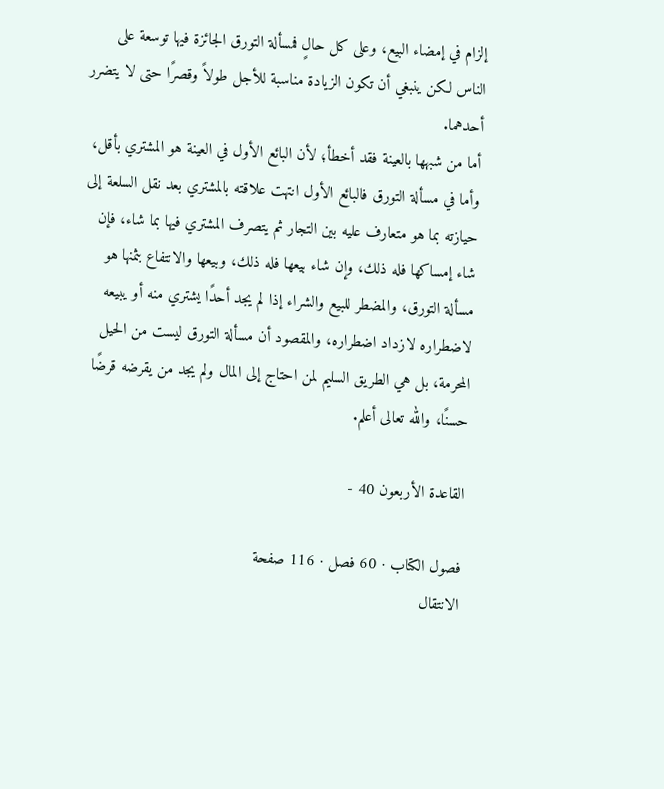إلزام في إمضاء البيع، وعلى كل حالٍ فمسألة التورق الجائزة فيها توسعة على الناس لكن ينبغي أن تكون الزيادة مناسبة للأجل طولاً وقصرًا حتى لا يتضرر أحدهما.
أما من شبهها بالعينة فقد أخطأ؛ لأن البائع الأول في العينة هو المشتري بأقل، وأما في مسألة التورق فالبائع الأول انتهت علاقته بالمشتري بعد نقل السلعة إلى حيازته بما هو متعارف عليه بين التجار ثم يتصرف المشتري فيها بما شاء، فإن شاء إمساكها فله ذلك، وإن شاء بيعها فله ذلك، وبيعها والانتفاع بثمنها هو مسألة التورق، والمضطر للبيع والشراء إذا لم يجد أحدًا يشتري منه أو يبيعه لاضطراره لازداد اضطراره، والمقصود أن مسألة التورق ليست من الحيل المحرمة، بل هي الطريق السليم لمن احتاج إلى المال ولم يجد من يقرضه قرضًا حسنًا، والله تعالى أعلم.

القاعدة الأربعون 40 -

فصول الكتاب · 60 فصل · 116 صفحة
الانتقال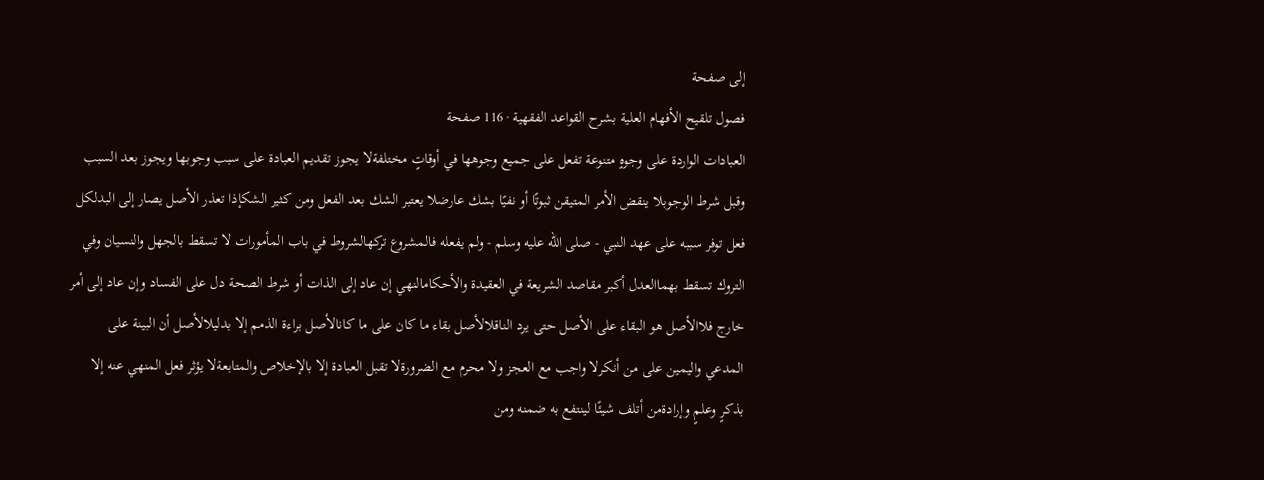إلى صفحة
فصول تلقيح الأفهام العلية بشرح القواعد الفقهية · 116 صفحة
العبادات الواردة على وجوهٍ متنوعة تفعل على جميع وجوهها في أوقاتٍ مختلفةلا يجوز تقديم العبادة على سبب وجوبها ويجوز بعد السبب وقبل شرط الوجوبلا ينقض الأمر المتيقن ثبوتًا أو نفيًا بشك عارضلا يعتبر الشك بعد الفعل ومن كثير الشكإذا تعذر الأصل يصار إلى البدلكل فعل توفر سببه على عهد النبي - صلى الله عليه وسلم - ولم يفعله فالمشروع تركهالشروط في باب المأمورات لا تسقط بالجهل والنسيان وفي التروك تسقط بهماالعدل أكبر مقاصد الشريعة في العقيدة والأحكامالنهي إن عاد إلى الذات أو شرط الصحة دل على الفساد وإن عاد إلى أمر خارج فلاالأصل هو البقاء على الأصل حتى يرد الناقلالأصل بقاء ما كان على ما كانالأصل براءة الذمم إلا بدليلالأصل أن البينة على المدعي واليمين على من أنكرلا واجب مع العجز ولا محرم مع الضرورةلا تقبل العبادة إلا بالإخلاص والمتابعةلا يؤثر فعل المنهي عنه إلا بذكرٍ وعلمٍ وإرادةمن أتلف شيئًا لينتفع به ضمنه ومن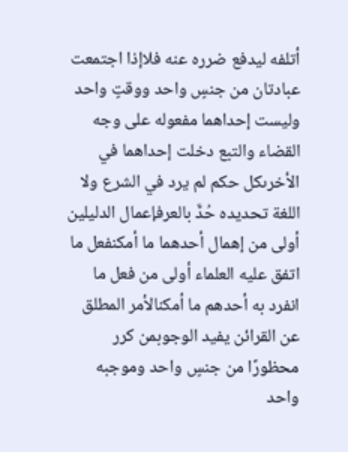أتلفه ليدفع ضرره عنه فلاإذا اجتمعت عبادتان من جنسٍ واحد ووقتٍ واحد وليست إحداهما مفعوله على وجه القضاء والتبع دخلت إحداهما في الأخرىكل حكم لم يرد في الشرع ولا اللغة تحديده حُدَّ بالعرفإعمال الدليلين أولى من إهمال أحدهما ما أمكنفعل ما اتفق عليه العلماء أولى من فعل ما انفرد به أحدهم ما أمكنالأمر المطلق عن القرائن يفيد الوجوبمن كرر محظورًا من جنسٍ واحد وموجبه واحد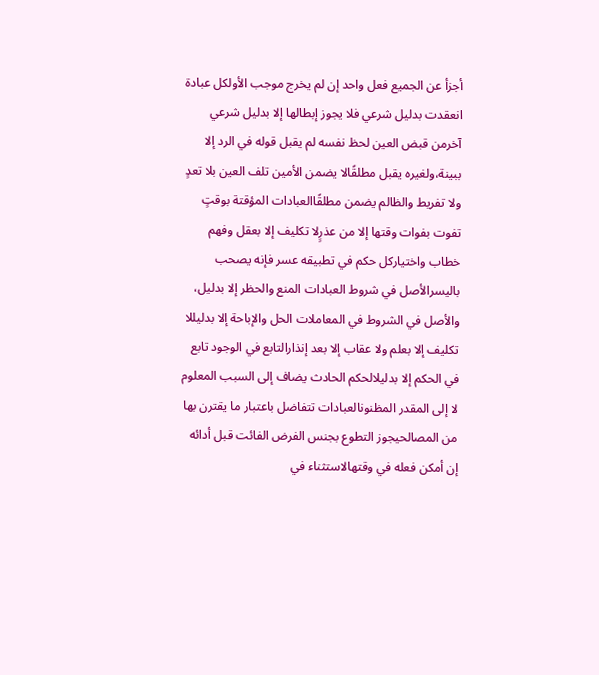أجزأ عن الجميع فعل واحد إن لم يخرج موجب الأولكل عبادة انعقدت بدليل شرعي فلا يجوز إبطالها إلا بدليل شرعي آخرمن قبض العين لحظ نفسه لم يقبل قوله في الرد إلا ببينة،ولغيره يقبل مطلقًالا يضمن الأمين تلف العين بلا تعدٍ ولا تفريط والظالم يضمن مطلقًاالعبادات المؤقتة بوقتٍ تفوت بفوات وقتها إلا من عذرٍلا تكليف إلا بعقل وفهم خطاب واختياركل حكم في تطبيقه عسر فإنه يصحب باليسرالأصل في شروط العبادات المنع والحظر إلا بدليل، والأصل في الشروط في المعاملات الحل والإباحة إلا بدليللا تكليف إلا بعلم ولا عقاب إلا بعد إنذارالتابع في الوجود تابع في الحكم إلا بدليلالحكم الحادث يضاف إلى السبب المعلوم لا إلى المقدر المظنونالعبادات تتفاضل باعتبار ما يقترن بها من المصالحيجوز التطوع بجنس الفرض الفائت قبل أدائه إن أمكن فعله في وقتهالاستثناء في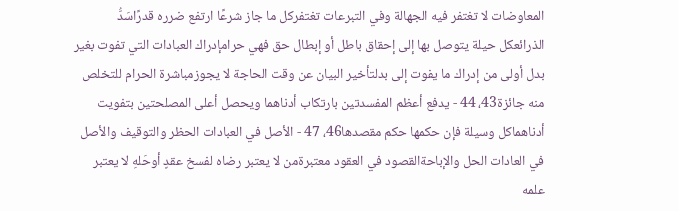المعاوضات لا تغتفر فيه الجهالة وفي التبرعات تغتفركل ما جاز شرعًا ارتفع ضرره قدرًاسَدُّ الذرائعكل حيلة يتوصل بها إلى إحقاق باطل أو إبطال حق فهي حرامإدراك العبادات التي تفوت بغير بدل أولى من إدراك ما يفوت إلى بدلتأخير البيان عن وقت الحاجة لا يجوزمباشرة الحرام للتخلص منه جائزة43، 44 - يدفع أعظم المفسدتين بارتكاب أدناهما ويحصل أعلى المصلحتين بتفويت أدناهماكل وسيلة فإن حكمها حكم مقصدها46، 47 - الأصل في العبادات الحظر والتوقيف والأصل في العادات الحل والإباحةالقصود في العقود معتبرةمن لا يعتبر رضاه لفسخ عقدٍ أوحَلهِ لا يعتبر علمه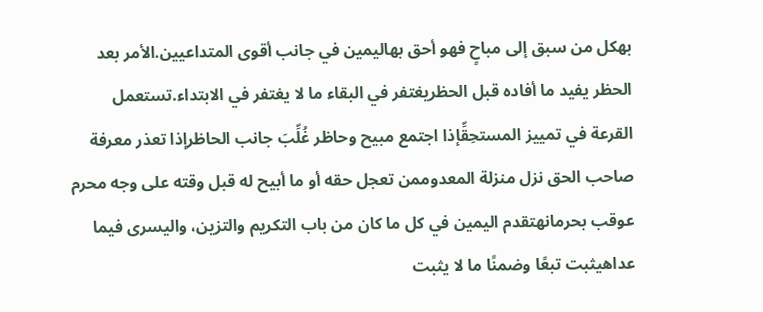بهكل من سبق إلى مباحٍ فهو أحق بهاليمين في جانب أقوى المتداعيين.الأمر بعد الحظر يفيد ما أفاده قبل الحظريغتفر في البقاء ما لا يغتفر في الابتداء.تستعمل القرعة في تمييز المستحِقِّإذا اجتمع مبيح وحاظر غُلِّبَ جانب الحاظرإذا تعذر معرفة صاحب الحق نزل منزلة المعدوممن تعجل حقه أو ما أبيح له قبل وقته على وجه محرم عوقب بحرمانهتقدم اليمين في كل ما كان من باب التكريم والتزين، واليسرى فيما عداهيثبت تبعًا وضمنًا ما لا يثبت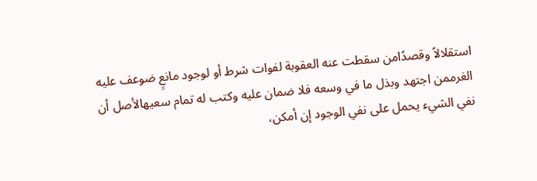استقلالاً وقصدًامن سقطت عنه العقوبة لفوات شرط أو لوجود مانعٍ ضوعف عليه الغرممن اجتهد وبذل ما في وسعه فلا ضمان عليه وكتب له تمام سعيهالأصل أن نفي الشيء يحمل على نفي الوجود إن أمكن،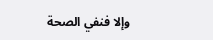وإلا فنفي الصحة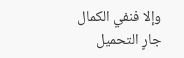وإلا فنفي الكمال
جارٍ التحميل